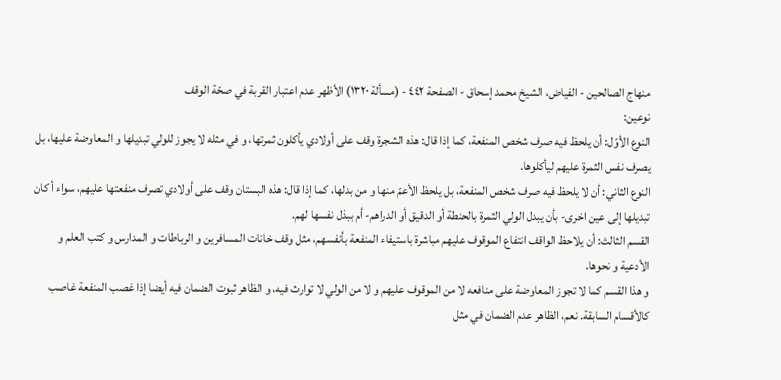منهاج الصالحين - الفياض، الشيخ محمد إسحاق - الصفحة ٤٤٢ - (مسألة ١٣٢٠) الأظهر عدم اعتبار القربة في صحّة الوقف
نوعين:
النوع الأوّل: أن يلحظ فيه صرف شخص المنفعة، كما إذا قال: هذه الشجرة وقف على أولادي يأكلون ثمرتها، و في مثله لا يجوز للولي تبديلها و المعاوضة عليها، بل يصرف نفس الثمرة عليهم ليأكلوها.
النوع الثاني: أن لا يلحظ فيه صرف شخص المنفعة، بل يلحظ الأعمّ منها و من بدلها، كما إذا قال: هذه البستان وقف على أولادي تصرف منفعتها عليهم، سواء أ كان تبديلها إلى عين اخرى- بأن يبدل الولي الثمرة بالحنطة أو الدقيق أو الدراهم- أم ببذل نفسها لهم.
القسم الثالث: أن يلاحظ الواقف انتفاع الموقوف عليهم مباشرة باستيفاء المنفعة بأنفسهم، مثل وقف خانات المسافرين و الرباطات و المدارس و كتب العلم و الأدعية و نحوها.
و هذا القسم كما لا تجوز المعاوضة على منافعه لا من الموقوف عليهم و لا من الولي لا توارث فيه، و الظاهر ثبوت الضمان فيه أيضا إذا غصب المنفعة غاصب كالأقسام السابقة. نعم، الظاهر عدم الضمان في مثل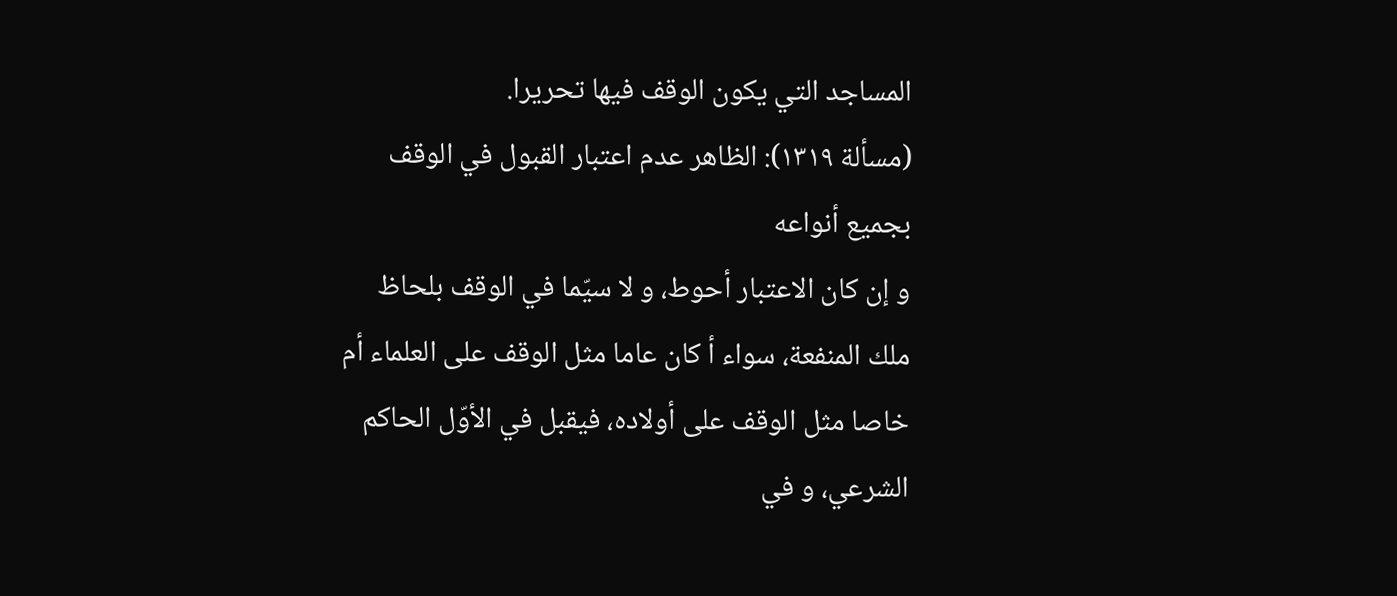المساجد التي يكون الوقف فيها تحريرا.
(مسألة ١٣١٩): الظاهر عدم اعتبار القبول في الوقف بجميع أنواعه
و إن كان الاعتبار أحوط، و لا سيّما في الوقف بلحاظ ملك المنفعة، سواء أ كان عاما مثل الوقف على العلماء أم خاصا مثل الوقف على أولاده، فيقبل في الأوّل الحاكم الشرعي، و في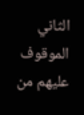الثاني الموقوف عليهم من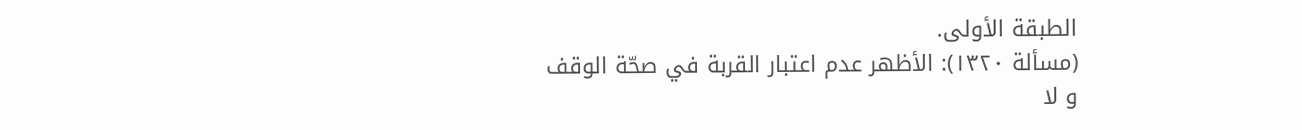الطبقة الأولى.
(مسألة ١٣٢٠): الأظهر عدم اعتبار القربة في صحّة الوقف
و لا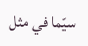سيّما في مثل